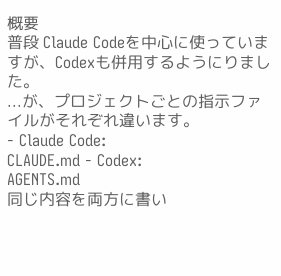概要
普段 Claude Codeを中心に使っていますが、Codexも併用するようにりました。
...が、プロジェクトごとの指示ファイルがそれぞれ違います。
- Claude Code:
CLAUDE.md - Codex:
AGENTS.md
同じ内容を両方に書い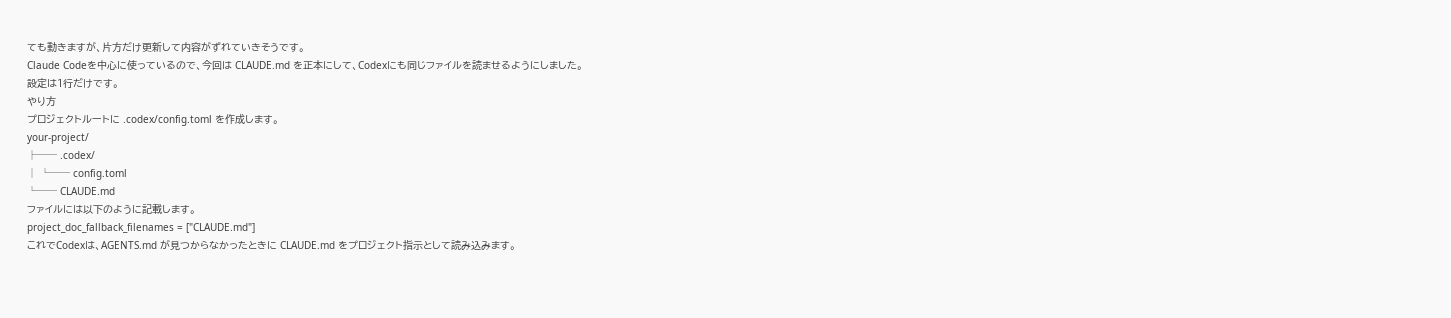ても動きますが、片方だけ更新して内容がずれていきそうです。
Claude Codeを中心に使っているので、今回は CLAUDE.md を正本にして、Codexにも同じファイルを読ませるようにしました。
設定は1行だけです。
やり方
プロジェクトルートに .codex/config.toml を作成します。
your-project/
├── .codex/
│ └── config.toml
└── CLAUDE.md
ファイルには以下のように記載します。
project_doc_fallback_filenames = ["CLAUDE.md"]
これでCodexは、AGENTS.md が見つからなかったときに CLAUDE.md をプロジェクト指示として読み込みます。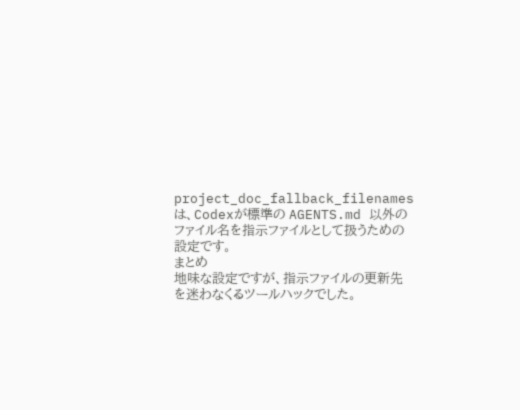project_doc_fallback_filenames は、Codexが標準の AGENTS.md 以外のファイル名を指示ファイルとして扱うための設定です。
まとめ
地味な設定ですが、指示ファイルの更新先を迷わなくるツールハックでした。